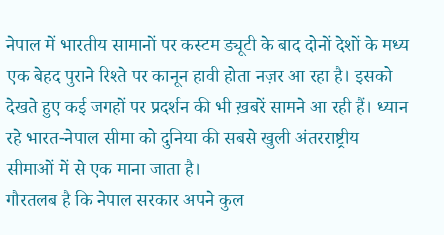नेपाल में भारतीय सामानों पर कस्टम ड्यूटी के बाद दोनों देशों के मध्य एक बेहद पुराने रिश्ते पर कानून हावी होता नज़र आ रहा है। इसको देखते हुए कई जगहों पर प्रदर्शन की भी ख़बरें सामने आ रही हैं। ध्यान रहे भारत-नेपाल सीमा को दुनिया की सबसे खुली अंतरराष्ट्रीय सीमाओं में से एक माना जाता है।
गौरतलब है कि नेपाल सरकार अपने कुल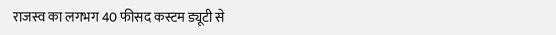राजस्व का लगभग 40 फीसद कस्टम ड्यूटी से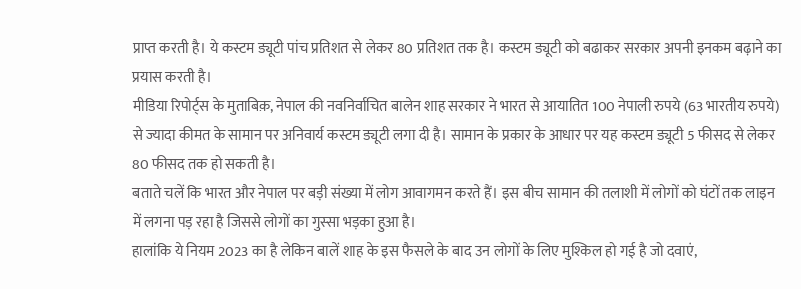प्राप्त करती है। ये कस्टम ड्यूटी पांच प्रतिशत से लेकर 80 प्रतिशत तक है। कस्टम ड्यूटी को बढाकर सरकार अपनी इनकम बढ़ाने का प्रयास करती है।
मीडिया रिपोर्ट्स के मुताबिक़, नेपाल की नवनिर्वाचित बालेन शाह सरकार ने भारत से आयातित 100 नेपाली रुपये (63 भारतीय रुपये) से ज्यादा कीमत के सामान पर अनिवार्य कस्टम ड्यूटी लगा दी है। सामान के प्रकार के आधार पर यह कस्टम ड्यूटी 5 फीसद से लेकर 80 फीसद तक हो सकती है।
बताते चलें कि भारत और नेपाल पर बड़ी संख्या में लोग आवागमन करते हैं। इस बीच सामान की तलाशी में लोगों को घंटों तक लाइन में लगना पड़ रहा है जिससे लोगों का गुस्सा भड़का हुआ है।
हालांकि ये नियम 2023 का है लेकिन बालें शाह के इस फैसले के बाद उन लोगों के लिए मुश्किल हो गई है जो दवाएं,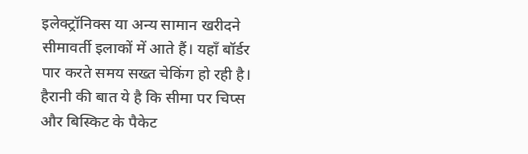इलेक्ट्रॉनिक्स या अन्य सामान खरीदने सीमावर्ती इलाकों में आते हैं। यहाँ बॉर्डर पार करते समय सख्त चेकिंग हो रही है। हैरानी की बात ये है कि सीमा पर चिप्स और बिस्किट के पैकेट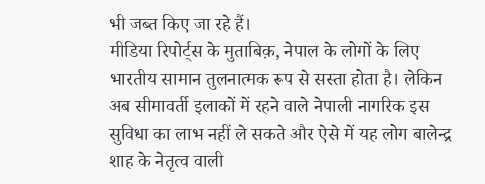भी जब्त किए जा रहे हैं।
मीडिया रिपोर्ट्स के मुताबिक़, नेपाल के लोगों के लिए भारतीय सामान तुलनात्मक रूप से सस्ता होता है। लेकिन अब सीमावर्ती इलाकों में रहने वाले नेपाली नागरिक इस सुविधा का लाभ नहीं ले सकते और ऐसे में यह लोग बालेन्द्र शाह के नेतृत्व वाली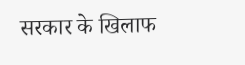सरकार के खिलाफ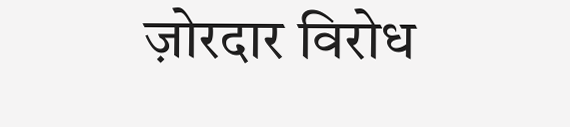ज़ोरदार विरोध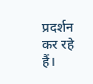प्रदर्शन कर रहे हैं।